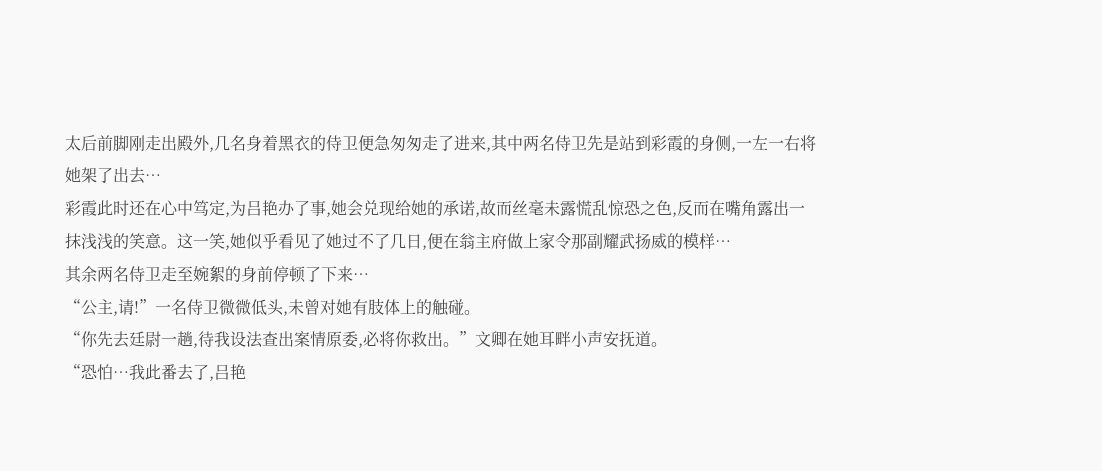太后前脚刚走出殿外,几名身着黑衣的侍卫便急匆匆走了进来,其中两名侍卫先是站到彩霞的身侧,一左一右将她架了出去…
彩霞此时还在心中笃定,为吕艳办了事,她会兑现给她的承诺,故而丝毫未露慌乱惊恐之色,反而在嘴角露出一抹浅浅的笑意。这一笑,她似乎看见了她过不了几日,便在翁主府做上家令那副耀武扬威的模样…
其余两名侍卫走至婉絮的身前停顿了下来…
“公主,请!”一名侍卫微微低头,未曾对她有肢体上的触碰。
“你先去廷尉一趟,待我设法查出案情原委,必将你救出。”文卿在她耳畔小声安抚道。
“恐怕…我此番去了,吕艳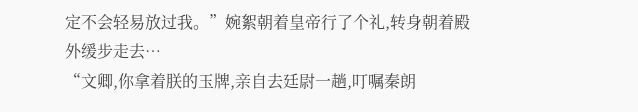定不会轻易放过我。”婉絮朝着皇帝行了个礼,转身朝着殿外缓步走去…
“文卿,你拿着朕的玉牌,亲自去廷尉一趟,叮嘱秦朗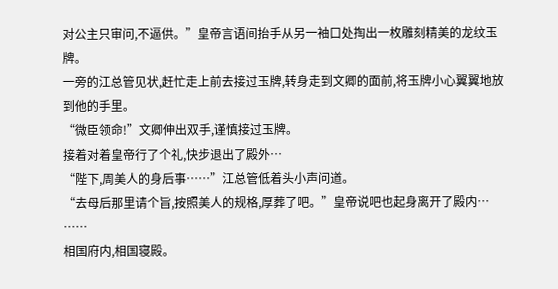对公主只审问,不逼供。”皇帝言语间抬手从另一袖口处掏出一枚雕刻精美的龙纹玉牌。
一旁的江总管见状,赶忙走上前去接过玉牌,转身走到文卿的面前,将玉牌小心翼翼地放到他的手里。
“微臣领命!”文卿伸出双手,谨慎接过玉牌。
接着对着皇帝行了个礼,快步退出了殿外…
“陛下,周美人的身后事……”江总管低着头小声问道。
“去母后那里请个旨,按照美人的规格,厚葬了吧。”皇帝说吧也起身离开了殿内…
……
相国府内,相国寝殿。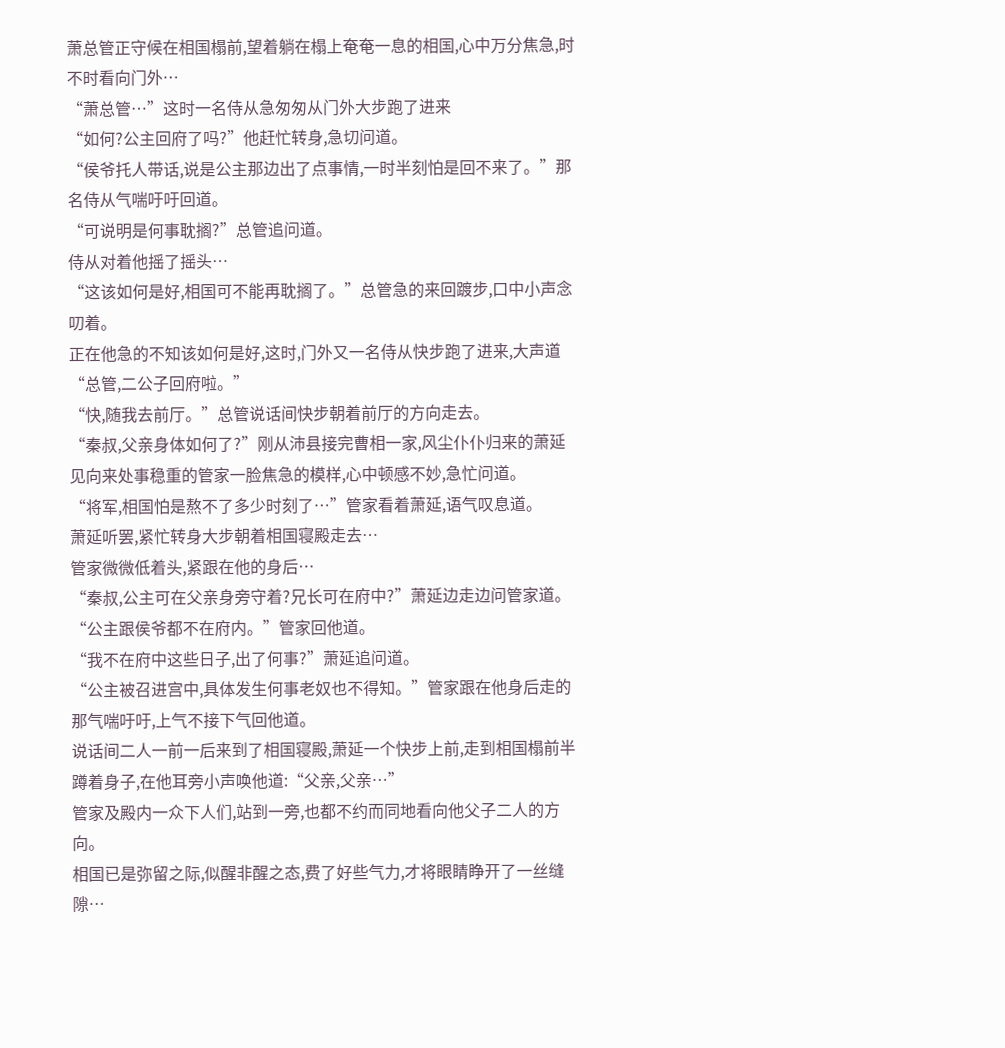萧总管正守候在相国榻前,望着躺在榻上奄奄一息的相国,心中万分焦急,时不时看向门外…
“萧总管…”这时一名侍从急匆匆从门外大步跑了进来
“如何?公主回府了吗?”他赶忙转身,急切问道。
“侯爷托人带话,说是公主那边出了点事情,一时半刻怕是回不来了。”那名侍从气喘吁吁回道。
“可说明是何事耽搁?”总管追问道。
侍从对着他摇了摇头…
“这该如何是好,相国可不能再耽搁了。”总管急的来回踱步,口中小声念叨着。
正在他急的不知该如何是好,这时,门外又一名侍从快步跑了进来,大声道“总管,二公子回府啦。”
“快,随我去前厅。”总管说话间快步朝着前厅的方向走去。
“秦叔,父亲身体如何了?”刚从沛县接完曹相一家,风尘仆仆归来的萧延见向来处事稳重的管家一脸焦急的模样,心中顿感不妙,急忙问道。
“将军,相国怕是熬不了多少时刻了…”管家看着萧延,语气叹息道。
萧延听罢,紧忙转身大步朝着相国寝殿走去…
管家微微低着头,紧跟在他的身后…
“秦叔,公主可在父亲身旁守着?兄长可在府中?”萧延边走边问管家道。
“公主跟侯爷都不在府内。”管家回他道。
“我不在府中这些日子,出了何事?”萧延追问道。
“公主被召进宫中,具体发生何事老奴也不得知。”管家跟在他身后走的那气喘吁吁,上气不接下气回他道。
说话间二人一前一后来到了相国寝殿,萧延一个快步上前,走到相国榻前半蹲着身子,在他耳旁小声唤他道:“父亲,父亲…”
管家及殿内一众下人们,站到一旁,也都不约而同地看向他父子二人的方向。
相国已是弥留之际,似醒非醒之态,费了好些气力,才将眼睛睁开了一丝缝隙…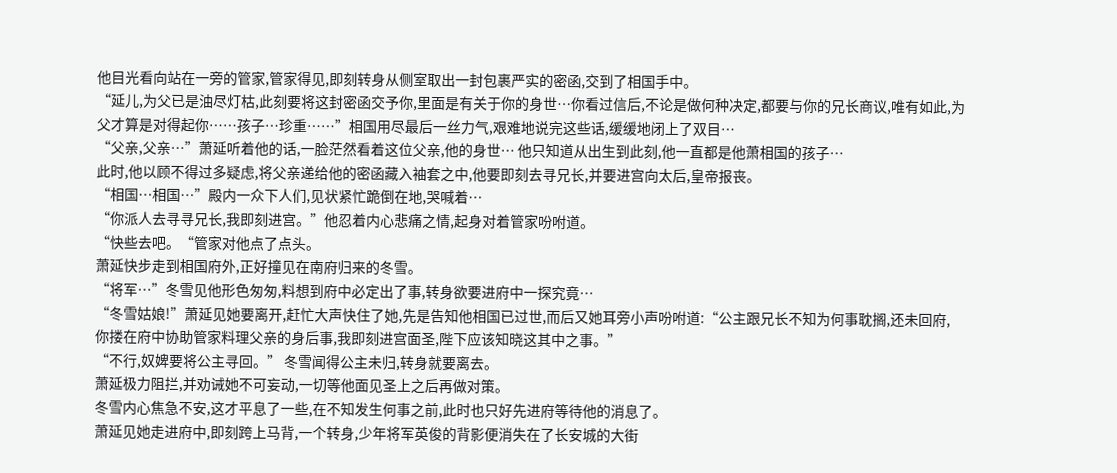他目光看向站在一旁的管家,管家得见,即刻转身从侧室取出一封包裹严实的密函,交到了相国手中。
“延儿,为父已是油尽灯枯,此刻要将这封密函交予你,里面是有关于你的身世…你看过信后,不论是做何种决定,都要与你的兄长商议,唯有如此,为父才算是对得起你……孩子…珍重……”相国用尽最后一丝力气,艰难地说完这些话,缓缓地闭上了双目…
“父亲,父亲…”萧延听着他的话,一脸茫然看着这位父亲,他的身世… 他只知道从出生到此刻,他一直都是他萧相国的孩子…
此时,他以顾不得过多疑虑,将父亲递给他的密函藏入袖套之中,他要即刻去寻兄长,并要进宫向太后,皇帝报丧。
“相国…相国…”殿内一众下人们,见状紧忙跪倒在地,哭喊着…
“你派人去寻寻兄长,我即刻进宫。”他忍着内心悲痛之情,起身对着管家吩咐道。
“快些去吧。“管家对他点了点头。
萧延快步走到相国府外,正好撞见在南府归来的冬雪。
“将军…”冬雪见他形色匆匆,料想到府中必定出了事,转身欲要进府中一探究竟…
“冬雪姑娘!”萧延见她要离开,赶忙大声快住了她,先是告知他相国已过世,而后又她耳旁小声吩咐道:“公主跟兄长不知为何事耽搁,还未回府,你搂在府中协助管家料理父亲的身后事,我即刻进宫面圣,陛下应该知晓这其中之事。”
“不行,奴婢要将公主寻回。” 冬雪闻得公主未归,转身就要离去。
萧延极力阻拦,并劝诫她不可妄动,一切等他面见圣上之后再做对策。
冬雪内心焦急不安,这才平息了一些,在不知发生何事之前,此时也只好先进府等待他的消息了。
萧延见她走进府中,即刻跨上马背,一个转身,少年将军英俊的背影便消失在了长安城的大街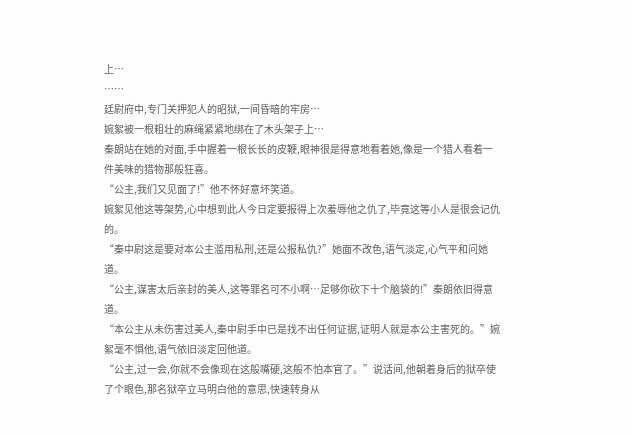上…
……
廷尉府中,专门关押犯人的昭狱,一间昏暗的牢房…
婉絮被一根粗壮的麻绳紧紧地绑在了木头架子上…
秦朗站在她的对面,手中握着一根长长的皮鞭,眼神很是得意地看着她,像是一个猎人看着一件美味的猎物那般狂喜。
“公主,我们又见面了!”他不怀好意坏笑道。
婉絮见他这等架势,心中想到此人今日定要报得上次羞辱他之仇了,毕竟这等小人是很会记仇的。
“秦中尉这是要对本公主滥用私刑,还是公报私仇?”她面不改色,语气淡定,心气平和问她道。
“公主,谋害太后亲封的美人,这等罪名可不小啊…足够你砍下十个脑袋的!”秦朗依旧得意道。
“本公主从未伤害过美人,秦中尉手中已是找不出任何证据,证明人就是本公主害死的。”婉絮毫不惧他,语气依旧淡定回他道。
“公主,过一会,你就不会像现在这般嘴硬,这般不怕本官了。”说话间,他朝着身后的狱卒使了个眼色,那名狱卒立马明白他的意思,快速转身从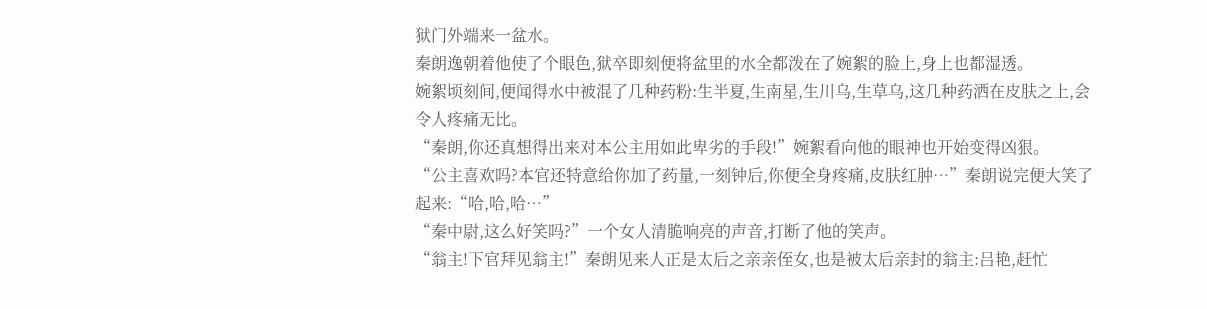狱门外端来一盆水。
秦朗逸朝着他使了个眼色,狱卒即刻便将盆里的水全都泼在了婉絮的脸上,身上也都湿透。
婉絮顷刻间,便闻得水中被混了几种药粉:生半夏,生南星,生川乌,生草乌,这几种药洒在皮肤之上,会令人疼痛无比。
“秦朗,你还真想得出来对本公主用如此卑劣的手段!”婉絮看向他的眼神也开始变得凶狠。
“公主喜欢吗?本官还特意给你加了药量,一刻钟后,你便全身疼痛,皮肤红肿…”秦朗说完便大笑了起来:“哈,哈,哈…”
“秦中尉,这么好笑吗?”一个女人清脆响亮的声音,打断了他的笑声。
“翁主!下官拜见翁主!”秦朗见来人正是太后之亲亲侄女,也是被太后亲封的翁主:吕艳,赶忙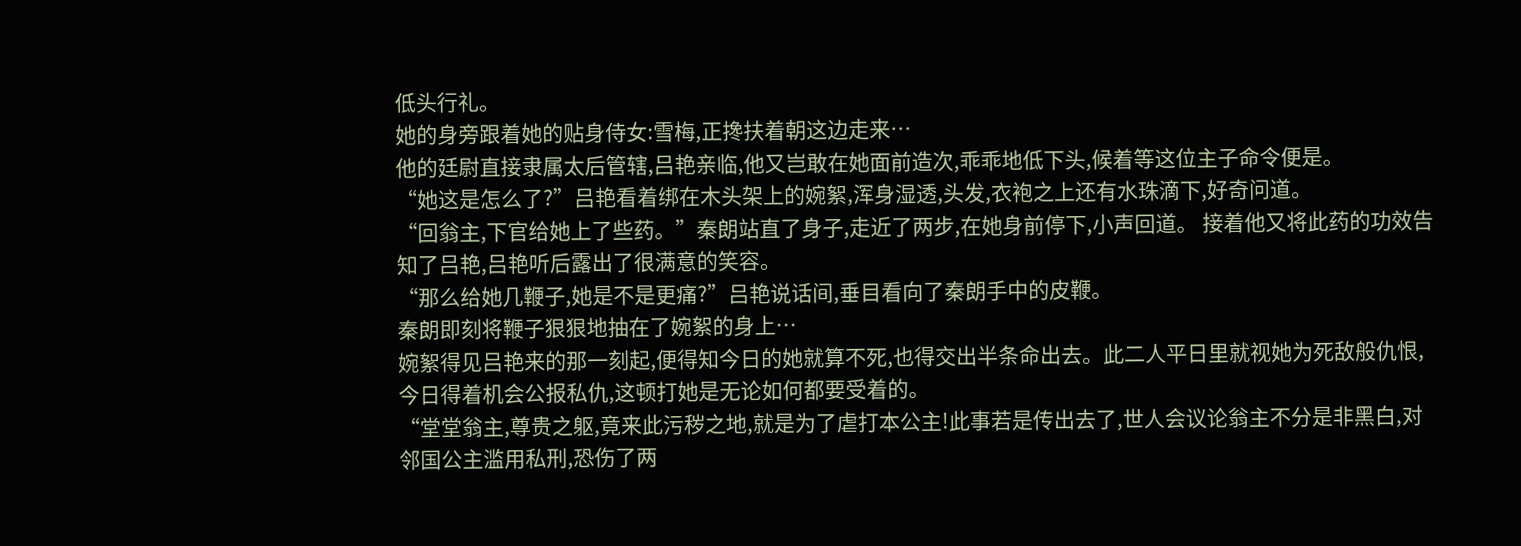低头行礼。
她的身旁跟着她的贴身侍女:雪梅,正搀扶着朝这边走来…
他的廷尉直接隶属太后管辖,吕艳亲临,他又岂敢在她面前造次,乖乖地低下头,候着等这位主子命令便是。
“她这是怎么了?”吕艳看着绑在木头架上的婉絮,浑身湿透,头发,衣袍之上还有水珠滴下,好奇问道。
“回翁主,下官给她上了些药。”秦朗站直了身子,走近了两步,在她身前停下,小声回道。 接着他又将此药的功效告知了吕艳,吕艳听后露出了很满意的笑容。
“那么给她几鞭子,她是不是更痛?”吕艳说话间,垂目看向了秦朗手中的皮鞭。
秦朗即刻将鞭子狠狠地抽在了婉絮的身上…
婉絮得见吕艳来的那一刻起,便得知今日的她就算不死,也得交出半条命出去。此二人平日里就视她为死敌般仇恨,今日得着机会公报私仇,这顿打她是无论如何都要受着的。
“堂堂翁主,尊贵之躯,竟来此污秽之地,就是为了虐打本公主!此事若是传出去了,世人会议论翁主不分是非黑白,对邻国公主滥用私刑,恐伤了两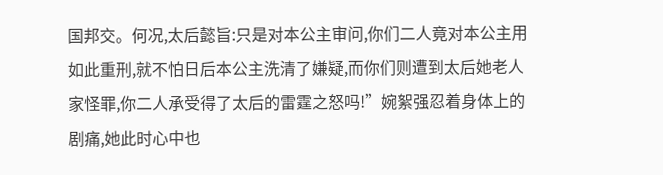国邦交。何况,太后懿旨:只是对本公主审问,你们二人竟对本公主用如此重刑,就不怕日后本公主洗清了嫌疑,而你们则遭到太后她老人家怪罪,你二人承受得了太后的雷霆之怒吗!”婉絮强忍着身体上的剧痛,她此时心中也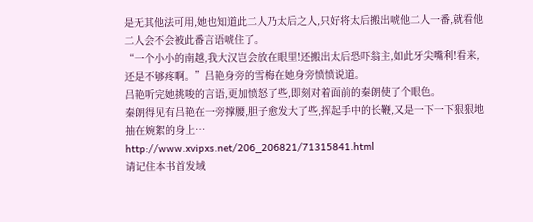是无其他法可用,她也知道此二人乃太后之人,只好将太后搬出唬他二人一番,就看他二人会不会被此番言语唬住了。
“一个小小的南越,我大汉岂会放在眼里!还搬出太后恐吓翁主,如此牙尖嘴利!看来,还是不够疼啊。”吕艳身旁的雪梅在她身旁愤愤说道。
吕艳听完她挑唆的言语,更加愤怒了些,即刻对着面前的秦朗使了个眼色。
秦朗得见有吕艳在一旁撑腰,胆子愈发大了些,挥起手中的长鞭,又是一下一下狠狠地抽在婉絮的身上…
http://www.xvipxs.net/206_206821/71315841.html
请记住本书首发域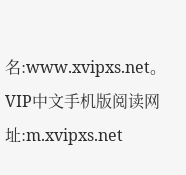名:www.xvipxs.net。VIP中文手机版阅读网址:m.xvipxs.net